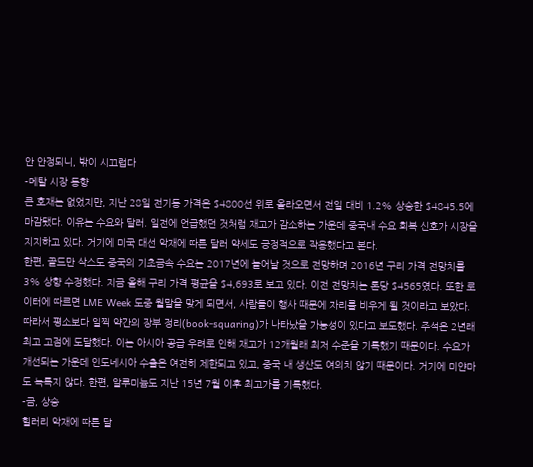안 안정되니, 밖이 시끄럽다
-메탈 시장 동향
큰 호재는 없었지만, 지난 28일 전기동 가격은 $4800선 위로 올라오면서 전일 대비 1.2% 상승한 $4845.5에 마감됐다. 이유는 수요와 달러. 일전에 언급했던 것처럼 재고가 감소하는 가운데 중국내 수요 회복 신호가 시장을 지지하고 있다. 거기에 미국 대선 악재에 따른 달러 약세도 긍정적으로 작용했다고 본다.
한편, 골드만 삭스도 중국의 기초금속 수요는 2017년에 늘어날 것으로 전망하며 2016년 구리 가격 전망치를 3% 상향 수정했다. 지금 올해 구리 가격 평균을 $4,693로 보고 있다. 이전 전망치는 톤당 $4565였다. 또한 로이터에 따르면 LME Week 도중 월말을 맞게 되면서, 사람들이 행사 때문에 자리를 비우게 될 것이라고 보았다. 따라서 평소보다 일찍 약간의 장부 정리(book-squaring)가 나타났을 가능성이 있다고 보도했다. 주석은 2년래 최고 고점에 도달했다. 이는 아시아 공급 우려로 인해 재고가 12개월래 최저 수준을 기록했기 때문이다. 수요가 개선되는 가운데 인도네시아 수출은 여전히 제한되고 있고, 중국 내 생산도 여의치 않기 때문이다. 거기에 미얀마도 녹록지 않다. 한편, 알루미늄도 지난 15년 7월 이후 최고가를 기록했다.
-금, 상승
힐러리 악재에 따른 달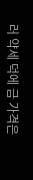러 약세 덕에 금 가격은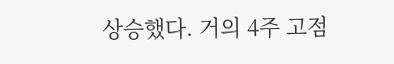상승했다. 거의 4주 고점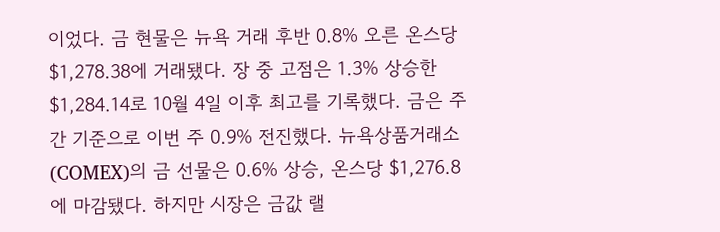이었다. 금 현물은 뉴욕 거래 후반 0.8% 오른 온스당 $1,278.38에 거래됐다. 장 중 고점은 1.3% 상승한 $1,284.14로 10월 4일 이후 최고를 기록했다. 금은 주간 기준으로 이번 주 0.9% 전진했다. 뉴욕상품거래소(COMEX)의 금 선물은 0.6% 상승, 온스당 $1,276.8에 마감됐다. 하지만 시장은 금값 랠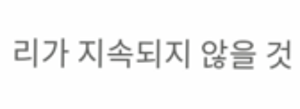리가 지속되지 않을 것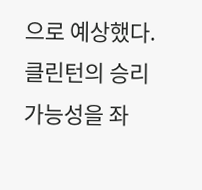으로 예상했다. 클린턴의 승리 가능성을 좌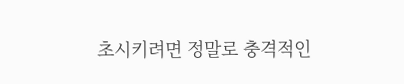초시키려면 정말로 충격적인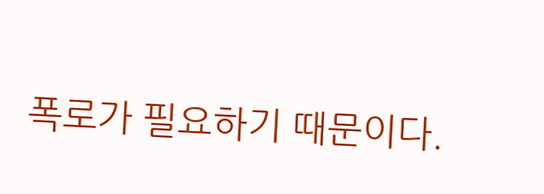폭로가 필요하기 때문이다.